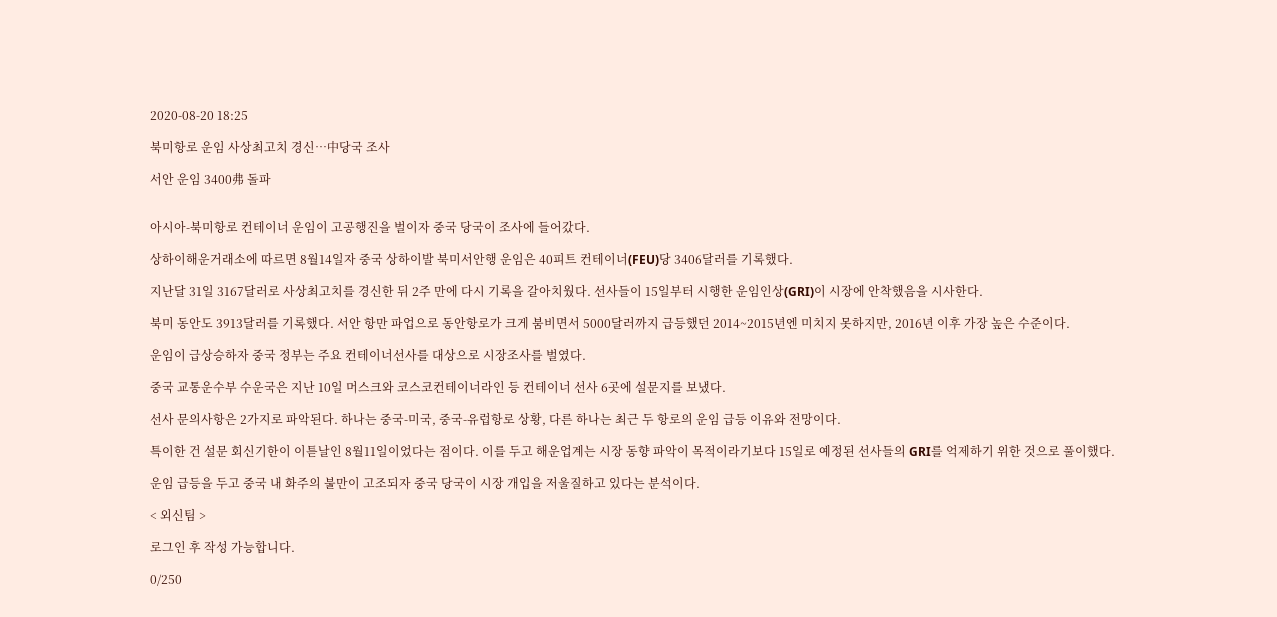2020-08-20 18:25

북미항로 운임 사상최고치 경신…中당국 조사

서안 운임 3400弗 돌파


아시아-북미항로 컨테이너 운임이 고공행진을 벌이자 중국 당국이 조사에 들어갔다.

상하이해운거래소에 따르면 8월14일자 중국 상하이발 북미서안행 운임은 40피트 컨테이너(FEU)당 3406달러를 기록했다.

지난달 31일 3167달러로 사상최고치를 경신한 뒤 2주 만에 다시 기록을 갈아치웠다. 선사들이 15일부터 시행한 운임인상(GRI)이 시장에 안착했음을 시사한다.

북미 동안도 3913달러를 기록했다. 서안 항만 파업으로 동안항로가 크게 붐비면서 5000달러까지 급등했던 2014~2015년엔 미치지 못하지만, 2016년 이후 가장 높은 수준이다.

운임이 급상승하자 중국 정부는 주요 컨테이너선사를 대상으로 시장조사를 벌였다.

중국 교통운수부 수운국은 지난 10일 머스크와 코스코컨테이너라인 등 컨테이너 선사 6곳에 설문지를 보냈다.

선사 문의사항은 2가지로 파악된다. 하나는 중국-미국, 중국-유럽항로 상황, 다른 하나는 최근 두 항로의 운임 급등 이유와 전망이다.

특이한 건 설문 회신기한이 이튿날인 8월11일이었다는 점이다. 이를 두고 해운업계는 시장 동향 파악이 목적이라기보다 15일로 예정된 선사들의 GRI를 억제하기 위한 것으로 풀이했다.

운임 급등을 두고 중국 내 화주의 불만이 고조되자 중국 당국이 시장 개입을 저울질하고 있다는 분석이다.

< 외신팀 >

로그인 후 작성 가능합니다.

0/250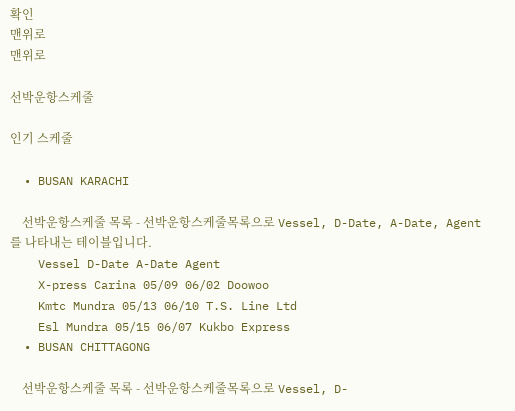확인
맨위로
맨위로

선박운항스케줄

인기 스케줄

  • BUSAN KARACHI

    선박운항스케줄 목록 - 선박운항스케줄목록으로 Vessel, D-Date, A-Date, Agent를 나타내는 테이블입니다.
    Vessel D-Date A-Date Agent
    X-press Carina 05/09 06/02 Doowoo
    Kmtc Mundra 05/13 06/10 T.S. Line Ltd
    Esl Mundra 05/15 06/07 Kukbo Express
  • BUSAN CHITTAGONG

    선박운항스케줄 목록 - 선박운항스케줄목록으로 Vessel, D-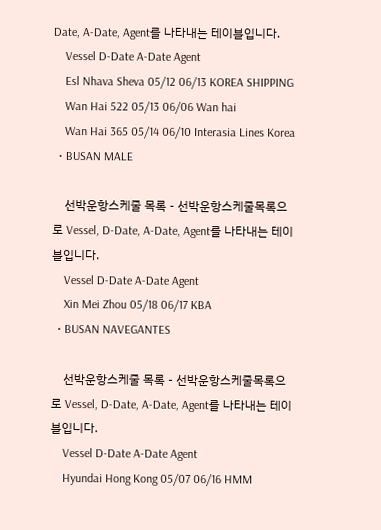Date, A-Date, Agent를 나타내는 테이블입니다.
    Vessel D-Date A-Date Agent
    Esl Nhava Sheva 05/12 06/13 KOREA SHIPPING
    Wan Hai 522 05/13 06/06 Wan hai
    Wan Hai 365 05/14 06/10 Interasia Lines Korea
  • BUSAN MALE

    선박운항스케줄 목록 - 선박운항스케줄목록으로 Vessel, D-Date, A-Date, Agent를 나타내는 테이블입니다.
    Vessel D-Date A-Date Agent
    Xin Mei Zhou 05/18 06/17 KBA
  • BUSAN NAVEGANTES

    선박운항스케줄 목록 - 선박운항스케줄목록으로 Vessel, D-Date, A-Date, Agent를 나타내는 테이블입니다.
    Vessel D-Date A-Date Agent
    Hyundai Hong Kong 05/07 06/16 HMM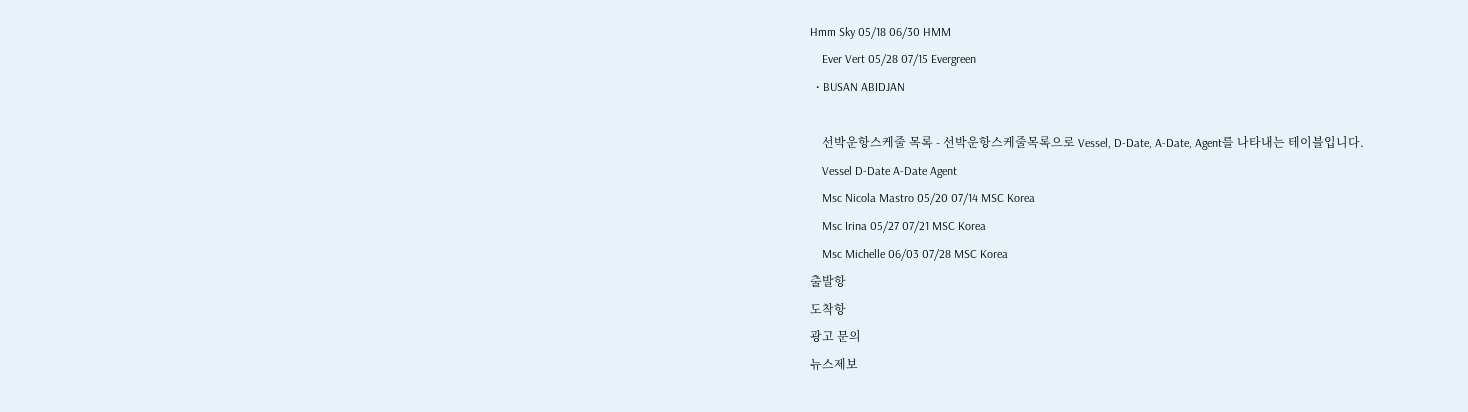Hmm Sky 05/18 06/30 HMM
    Ever Vert 05/28 07/15 Evergreen
  • BUSAN ABIDJAN

    선박운항스케줄 목록 - 선박운항스케줄목록으로 Vessel, D-Date, A-Date, Agent를 나타내는 테이블입니다.
    Vessel D-Date A-Date Agent
    Msc Nicola Mastro 05/20 07/14 MSC Korea
    Msc Irina 05/27 07/21 MSC Korea
    Msc Michelle 06/03 07/28 MSC Korea
출발항
도착항
광고 문의
뉴스제보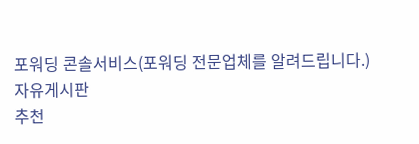포워딩 콘솔서비스(포워딩 전문업체를 알려드립니다.)
자유게시판
추천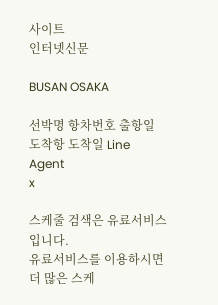사이트
인터넷신문

BUSAN OSAKA

선박명 항차번호 출항일 도착항 도착일 Line Agent
x

스케줄 검색은 유료서비스입니다.
유료서비스를 이용하시면 더 많은 스케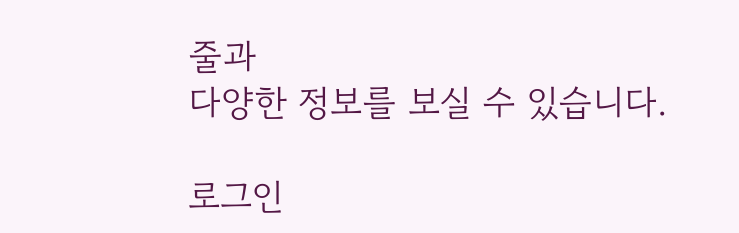줄과
다양한 정보를 보실 수 있습니다.

로그인